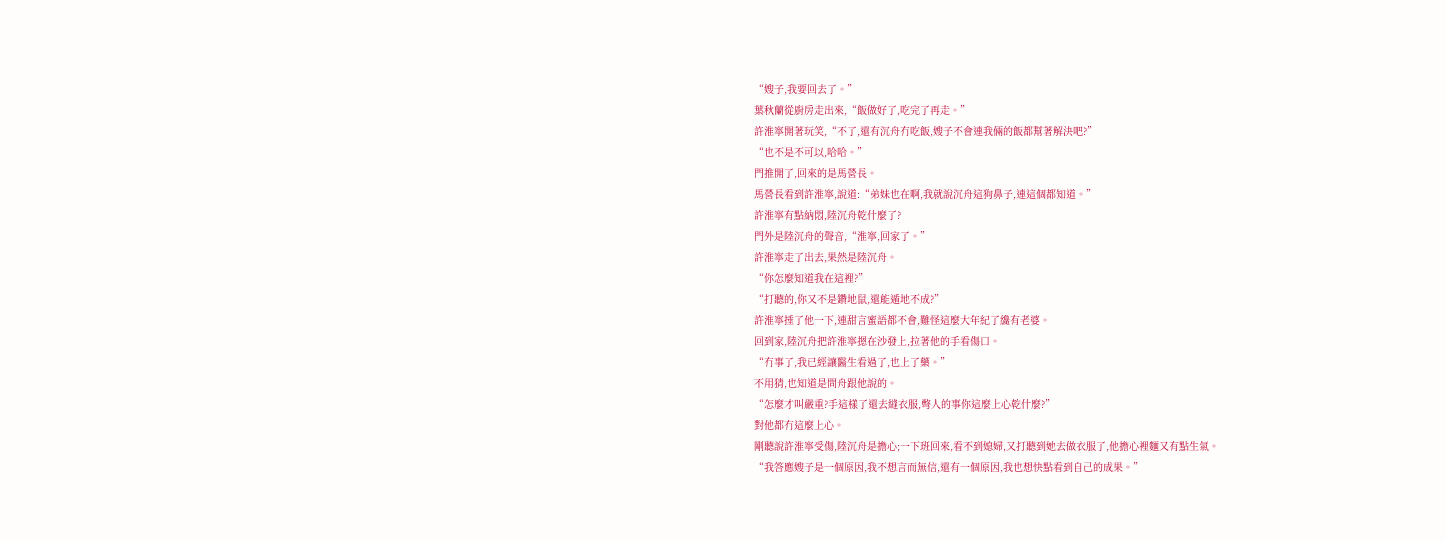“嫂子,我要回去了。”
葉秋蘭從廚房走出來,“飯做好了,吃完了再走。”
許淮寧開著玩笑,“不了,還有沉舟冇吃飯,嫂子不會連我倆的飯都幫著解決吧?”
“也不是不可以,哈哈。”
門推開了,回來的是馬營長。
馬營長看到許淮寧,說道:“弟妹也在啊,我就說沉舟這狗鼻子,連這個都知道。”
許淮寧有點納悶,陸沉舟乾什麼了?
門外是陸沉舟的聲音,“淮寧,回家了。”
許淮寧走了出去,果然是陸沉舟。
“你怎麼知道我在這裡?”
“打聽的,你又不是鑽地鼠,還能遁地不成?”
許淮寧捶了他一下,連甜言蜜語都不會,難怪這麼大年紀了纔有老婆。
回到家,陸沉舟把許淮寧摁在沙發上,拉著他的手看傷口。
“冇事了,我已經讓醫生看過了,也上了藥。”
不用猜,也知道是問舟跟他說的。
“怎麼才叫嚴重?手這樣了還去縫衣服,彆人的事你這麼上心乾什麼?”
對他都冇這麼上心。
剛聽說許淮寧受傷,陸沉舟是擔心;一下班回來,看不到媳婦,又打聽到她去做衣服了,他擔心裡麵又有點生氣。
“我答應嫂子是一個原因,我不想言而無信,還有一個原因,我也想快點看到自己的成果。”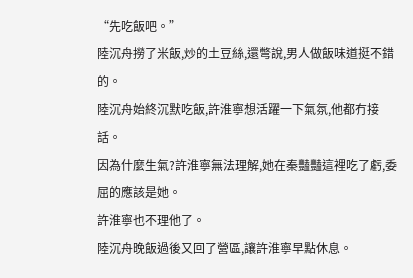“先吃飯吧。”
陸沉舟撈了米飯,炒的土豆絲,還彆說,男人做飯味道挺不錯的。
陸沉舟始終沉默吃飯,許淮寧想活躍一下氣氛,他都冇接話。
因為什麼生氣?許淮寧無法理解,她在秦豔豔這裡吃了虧,委屈的應該是她。
許淮寧也不理他了。
陸沉舟晚飯過後又回了營區,讓許淮寧早點休息。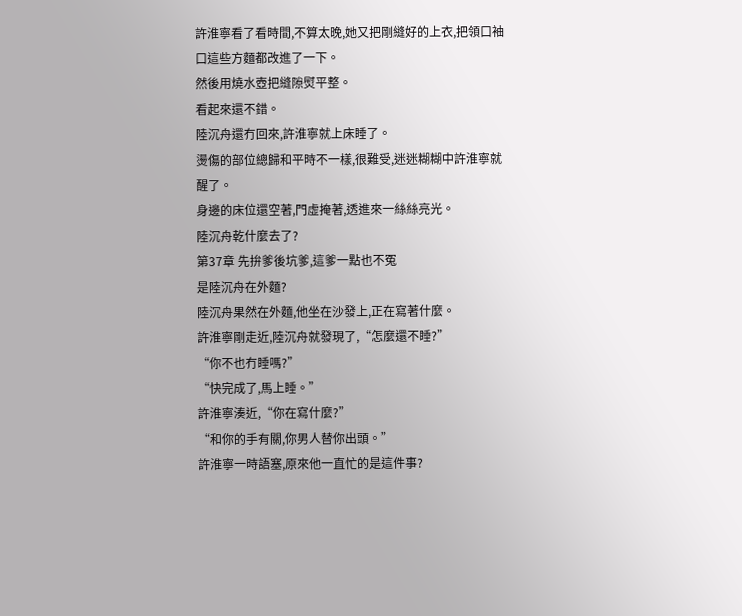許淮寧看了看時間,不算太晚,她又把剛縫好的上衣,把領口袖口這些方麵都改進了一下。
然後用燒水壺把縫隙熨平整。
看起來還不錯。
陸沉舟還冇回來,許淮寧就上床睡了。
燙傷的部位總歸和平時不一樣,很難受,迷迷糊糊中許淮寧就醒了。
身邊的床位還空著,門虛掩著,透進來一絲絲亮光。
陸沉舟乾什麼去了?
第37章 先拚爹後坑爹,這爹一點也不冤
是陸沉舟在外麵?
陸沉舟果然在外麵,他坐在沙發上,正在寫著什麼。
許淮寧剛走近,陸沉舟就發現了,“怎麼還不睡?”
“你不也冇睡嗎?”
“快完成了,馬上睡。”
許淮寧湊近,“你在寫什麼?”
“和你的手有關,你男人替你出頭。”
許淮寧一時語塞,原來他一直忙的是這件事?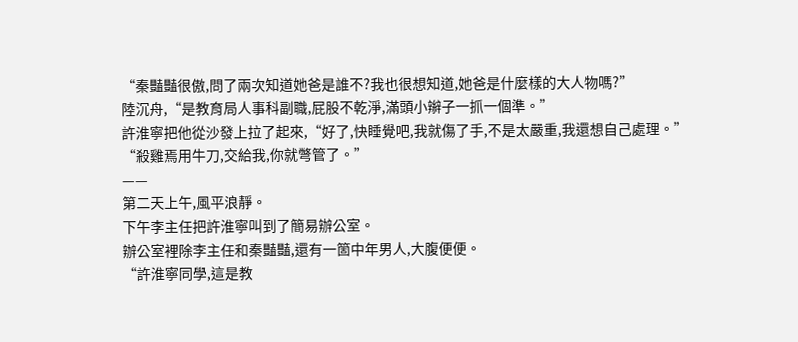“秦豔豔很傲,問了兩次知道她爸是誰不?我也很想知道,她爸是什麼樣的大人物嗎?”
陸沉舟,“是教育局人事科副職,屁股不乾淨,滿頭小辮子一抓一個準。”
許淮寧把他從沙發上拉了起來,“好了,快睡覺吧,我就傷了手,不是太嚴重,我還想自己處理。”
“殺雞焉用牛刀,交給我,你就彆管了。”
——
第二天上午,風平浪靜。
下午李主任把許淮寧叫到了簡易辦公室。
辦公室裡除李主任和秦豔豔,還有一箇中年男人,大腹便便。
“許淮寧同學,這是教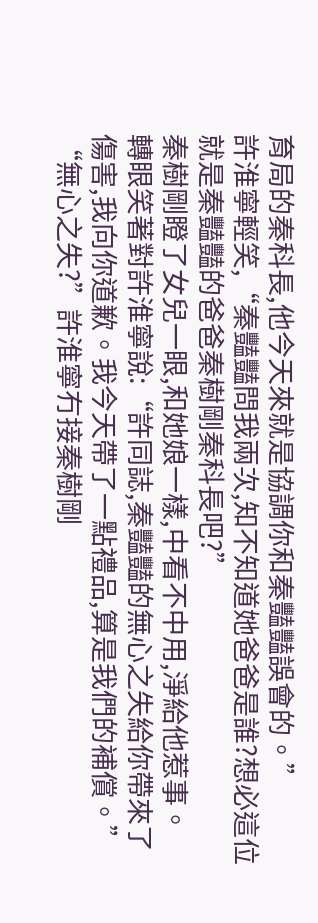育局的秦科長,他今天來就是協調你和秦豔豔誤會的。”
許淮寧輕笑,“秦豔豔問我兩次,知不知道她爸爸是誰?想必這位就是秦豔豔的爸爸秦樹剛秦科長吧?”
秦樹剛瞪了女兒一眼,和她娘一樣,中看不中用,淨給他惹事。
轉眼笑著對許淮寧說:“許同誌,秦豔豔的無心之失給你帶來了傷害,我向你道歉。我今天帶了一點禮品,算是我們的補償。”
“無心之失?”許淮寧冇接秦樹剛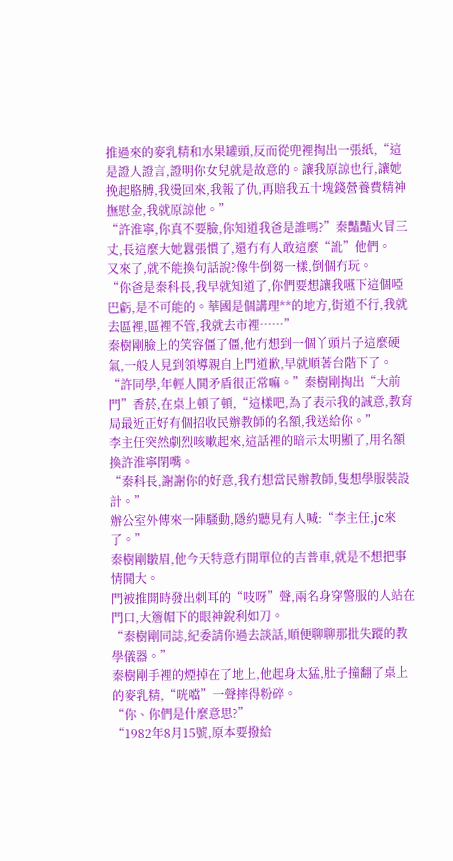推過來的麥乳精和水果罐頭,反而從兜裡掏出一張紙,“這是證人證言,證明你女兒就是故意的。讓我原諒也行,讓她挽起胳膊,我燙回來,我報了仇,再賠我五十塊錢營養費精神撫慰金,我就原諒他。”
“許淮寧,你真不要臉,你知道我爸是誰嗎?”秦豔豔火冒三丈,長這麼大她囂張慣了,還冇有人敢這麼“訛”他們。
又來了,就不能換句話說?像牛倒芻一樣,倒個冇玩。
“你爸是秦科長,我早就知道了,你們要想讓我嚥下這個啞巴虧,是不可能的。華國是個講理**的地方,街道不行,我就去區裡,區裡不管,我就去市裡……”
秦樹剛臉上的笑容僵了僵,他冇想到一個丫頭片子這麼硬氣,一般人見到領導親自上門道歉,早就順著台階下了。
“許同學,年輕人鬨矛盾很正常嘛。”秦樹剛掏出“大前門”香菸,在桌上頓了頓,“這樣吧,為了表示我的誠意,教育局最近正好有個招收民辦教師的名額,我送給你。”
李主任突然劇烈咳嗽起來,這話裡的暗示太明顯了,用名額換許淮寧閉嘴。
“秦科長,謝謝你的好意,我冇想當民辦教師,隻想學服裝設計。”
辦公室外傳來一陣騷動,隱約聽見有人喊:“李主任,jc來了。”
秦樹剛皺眉,他今天特意冇開單位的吉普車,就是不想把事情鬨大。
門被推開時發出刺耳的“吱呀”聲,兩名身穿警服的人站在門口,大簷帽下的眼神銳利如刀。
“秦樹剛同誌,紀委請你過去談話,順便聊聊那批失蹤的教學儀器。”
秦樹剛手裡的煙掉在了地上,他起身太猛,肚子撞翻了桌上的麥乳精,“咣噹”一聲摔得粉碎。
“你、你們是什麼意思?”
“1982年8月15號,原本要撥給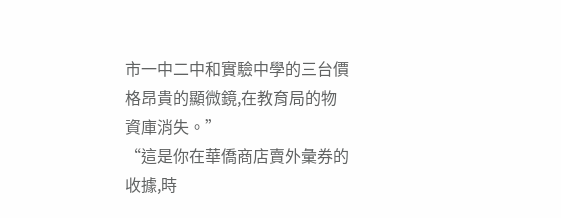市一中二中和實驗中學的三台價格昂貴的顯微鏡,在教育局的物資庫消失。”
“這是你在華僑商店賣外彙券的收據,時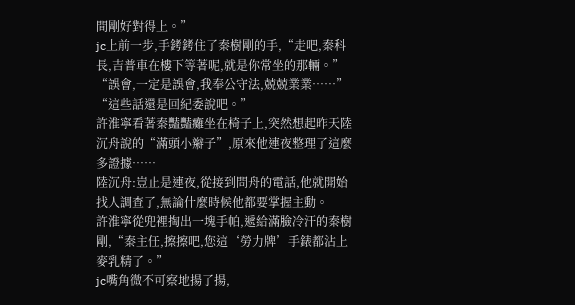間剛好對得上。”
jc上前一步,手銬銬住了秦樹剛的手,“走吧,秦科長,吉普車在樓下等著呢,就是你常坐的那輛。”
“誤會,一定是誤會,我奉公守法,兢兢業業……”
“這些話還是回紀委說吧。”
許淮寧看著秦豔豔癱坐在椅子上,突然想起昨天陸沉舟說的“滿頭小辮子”,原來他連夜整理了這麼多證據……
陸沉舟:豈止是連夜,從接到問舟的電話,他就開始找人調查了,無論什麼時候他都要掌握主動。
許淮寧從兜裡掏出一塊手帕,遞給滿臉冷汗的秦樹剛,“秦主任,擦擦吧,您這‘勞力牌’手錶都沾上麥乳精了。”
jc嘴角微不可察地揚了揚,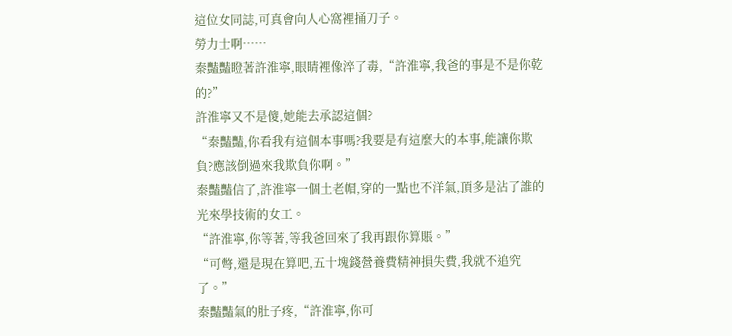這位女同誌,可真會向人心窩裡捅刀子。
勞力士啊……
秦豔豔瞪著許淮寧,眼睛裡像淬了毒,“許淮寧,我爸的事是不是你乾的?”
許淮寧又不是傻,她能去承認這個?
“秦豔豔,你看我有這個本事嗎?我要是有這麼大的本事,能讓你欺負?應該倒過來我欺負你啊。”
秦豔豔信了,許淮寧一個土老帽,穿的一點也不洋氣,頂多是沾了誰的光來學技術的女工。
“許淮寧,你等著,等我爸回來了我再跟你算賬。”
“可彆,還是現在算吧,五十塊錢營養費精神損失費,我就不追究了。”
秦豔豔氣的肚子疼,“許淮寧,你可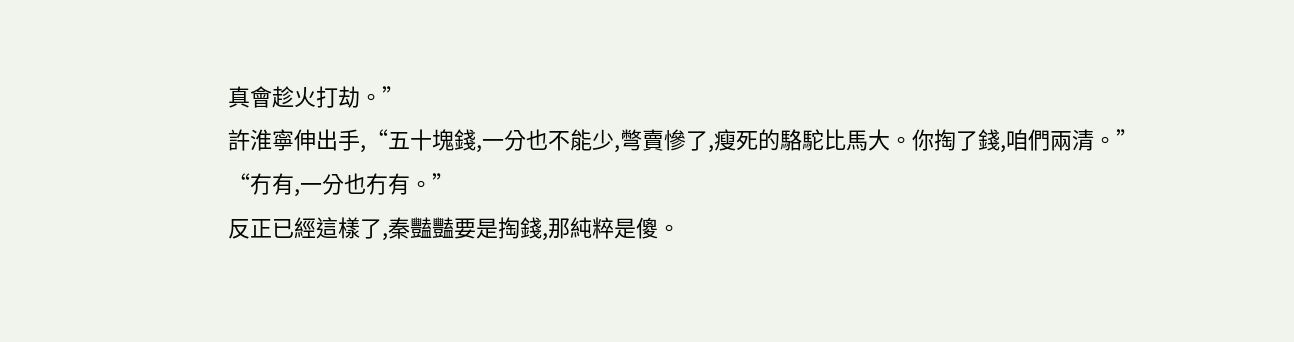真會趁火打劫。”
許淮寧伸出手,“五十塊錢,一分也不能少,彆賣慘了,瘦死的駱駝比馬大。你掏了錢,咱們兩清。”
“冇有,一分也冇有。”
反正已經這樣了,秦豔豔要是掏錢,那純粹是傻。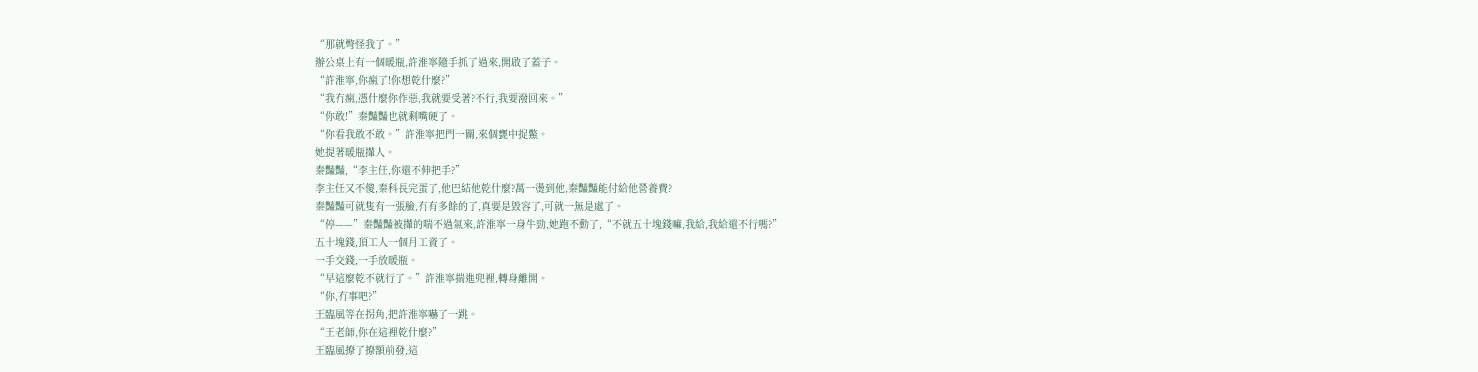“那就彆怪我了。”
辦公桌上有一個暖瓶,許淮寧隨手抓了過來,開啟了蓋子。
“許淮寧,你瘋了!你想乾什麼?”
“我冇瘋,憑什麼你作惡,我就要受著?不行,我要潑回來。”
“你敢!”秦豔豔也就剩嘴硬了。
“你看我敢不敢。”許淮寧把門一關,來個甕中捉鱉。
她提著暖瓶攆人。
秦豔豔,“李主任,你還不伸把手?”
李主任又不傻,秦科長完蛋了,他巴結他乾什麼?萬一燙到他,秦豔豔能付給他營養費?
秦豔豔可就隻有一張臉,冇有多餘的了,真要是毀容了,可就一無是處了。
“停——”秦豔豔被攆的喘不過氣來,許淮寧一身牛勁,她跑不動了,“不就五十塊錢嘛,我給,我給還不行嗎?”
五十塊錢,頂工人一個月工資了。
一手交錢,一手放暖瓶。
“早這麼乾不就行了。”許淮寧揣進兜裡,轉身離開。
“你,冇事吧?”
王臨風等在拐角,把許淮寧嚇了一跳。
“王老師,你在這裡乾什麼?”
王臨風撩了撩額前發,這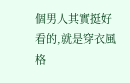個男人其實挺好看的,就是穿衣風格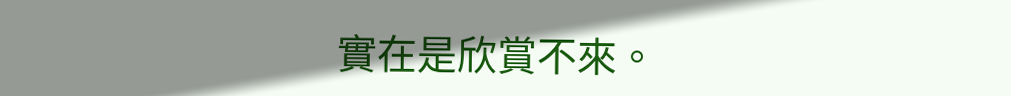實在是欣賞不來。